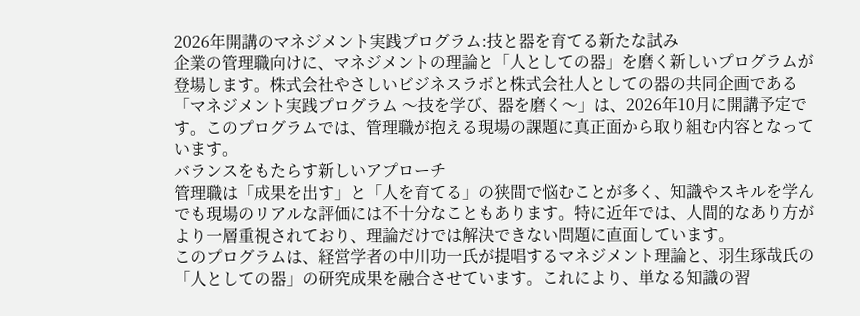2026年開講のマネジメント実践プログラム:技と器を育てる新たな試み
企業の管理職向けに、マネジメントの理論と「人としての器」を磨く新しいプログラムが登場します。株式会社やさしいビジネスラボと株式会社人としての器の共同企画である「マネジメント実践プログラム 〜技を学び、器を磨く〜」は、2026年10月に開講予定です。このプログラムでは、管理職が抱える現場の課題に真正面から取り組む内容となっています。
バランスをもたらす新しいアプローチ
管理職は「成果を出す」と「人を育てる」の狭間で悩むことが多く、知識やスキルを学んでも現場のリアルな評価には不十分なこともあります。特に近年では、人間的なあり方がより一層重視されており、理論だけでは解決できない問題に直面しています。
このプログラムは、経営学者の中川功一氏が提唱するマネジメント理論と、羽生琢哉氏の「人としての器」の研究成果を融合させています。これにより、単なる知識の習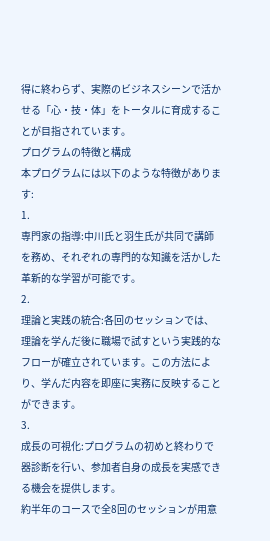得に終わらず、実際のビジネスシーンで活かせる「心・技・体」をトータルに育成することが目指されています。
プログラムの特徴と構成
本プログラムには以下のような特徴があります:
1.
専門家の指導:中川氏と羽生氏が共同で講師を務め、それぞれの専門的な知識を活かした革新的な学習が可能です。
2.
理論と実践の統合:各回のセッションでは、理論を学んだ後に職場で試すという実践的なフローが確立されています。この方法により、学んだ内容を即座に実務に反映することができます。
3.
成長の可視化:プログラムの初めと終わりで器診断を行い、参加者自身の成長を実感できる機会を提供します。
約半年のコースで全8回のセッションが用意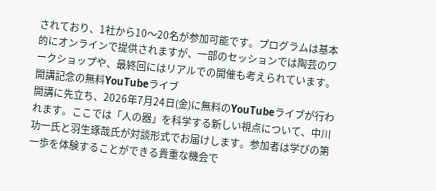されており、1社から10〜20名が参加可能です。プログラムは基本的にオンラインで提供されますが、一部のセッションでは陶芸のワークショップや、最終回にはリアルでの開催も考えられています。
開講記念の無料YouTubeライブ
開講に先立ち、2026年7月24日(金)に無料のYouTubeライブが行われます。ここでは「人の器」を科学する新しい視点について、中川功一氏と羽生琢哉氏が対談形式でお届けします。参加者は学びの第一歩を体験することができる貴重な機会で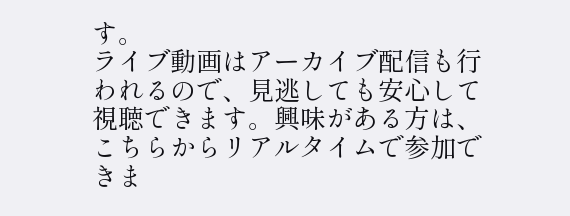す。
ライブ動画はアーカイブ配信も行われるので、見逃しても安心して視聴できます。興味がある方は、
こちらからリアルタイムで参加できま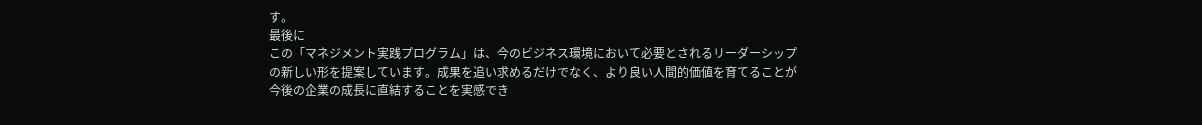す。
最後に
この「マネジメント実践プログラム」は、今のビジネス環境において必要とされるリーダーシップの新しい形を提案しています。成果を追い求めるだけでなく、より良い人間的価値を育てることが今後の企業の成長に直結することを実感でき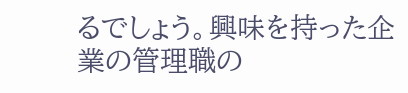るでしょう。興味を持った企業の管理職の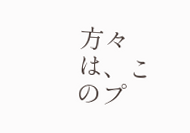方々は、このプ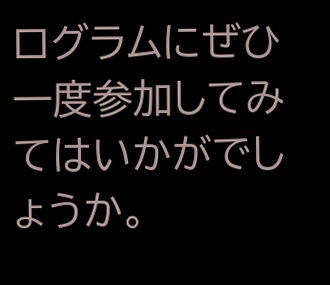ログラムにぜひ一度参加してみてはいかがでしょうか。